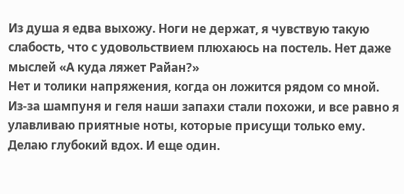Из душа я едва выхожу. Ноги не держат, я чувствую такую слабость, что с удовольствием плюхаюсь на постель. Нет даже мыслей «А куда ляжет Райан?»
Нет и толики напряжения, когда он ложится рядом со мной.
Из-за шампуня и геля наши запахи стали похожи, и все равно я улавливаю приятные ноты, которые присущи только ему. Делаю глубокий вдох. И еще один.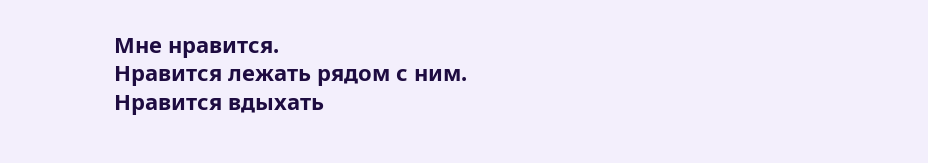Мне нравится.
Нравится лежать рядом с ним. Нравится вдыхать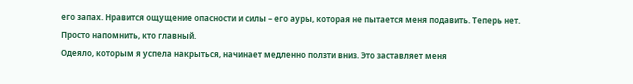его запах. Нравится ощущение опасности и силы – его ауры, которая не пытается меня подавить. Теперь нет. Просто напомнить, кто главный.
Одеяло, которым я успела накрыться, начинает медленно ползти вниз. Это заставляет меня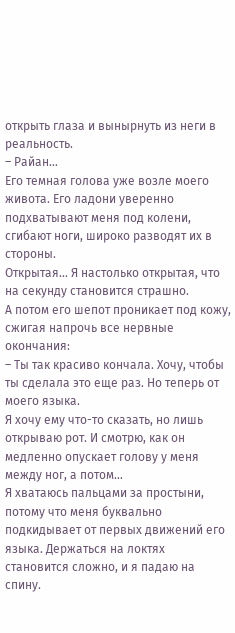открыть глаза и вынырнуть из неги в реальность.
– Райан…
Его темная голова уже возле моего живота. Его ладони уверенно подхватывают меня под колени, сгибают ноги, широко разводят их в стороны.
Открытая… Я настолько открытая, что на секунду становится страшно.
А потом его шепот проникает под кожу, сжигая напрочь все нервные окончания:
– Ты так красиво кончала. Хочу, чтобы ты сделала это еще раз. Но теперь от моего языка.
Я хочу ему что-то сказать, но лишь открываю рот. И смотрю, как он медленно опускает голову у меня между ног, а потом…
Я хватаюсь пальцами за простыни, потому что меня буквально подкидывает от первых движений его языка. Держаться на локтях становится сложно, и я падаю на спину.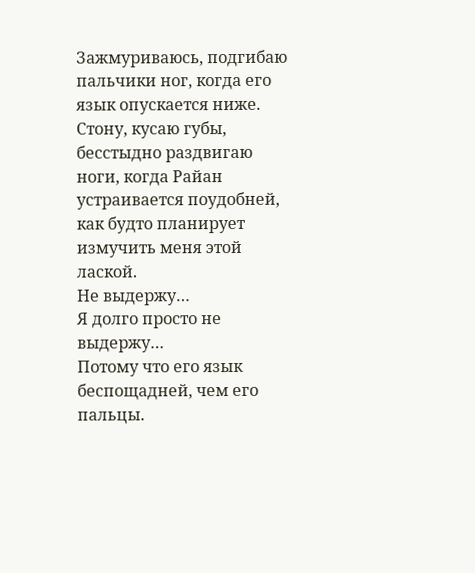Зажмуриваюсь, подгибаю пальчики ног, когда его язык опускается ниже. Стону, кусаю губы, бесстыдно раздвигаю ноги, когда Райан устраивается поудобней, как будто планирует измучить меня этой лаской.
Не выдержу…
Я долго просто не выдержу…
Потому что его язык беспощадней, чем его пальцы.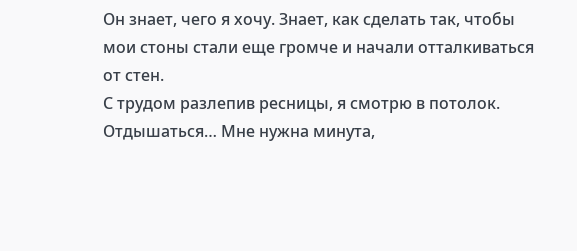Он знает, чего я хочу. Знает, как сделать так, чтобы мои стоны стали еще громче и начали отталкиваться от стен.
С трудом разлепив ресницы, я смотрю в потолок. Отдышаться… Мне нужна минута,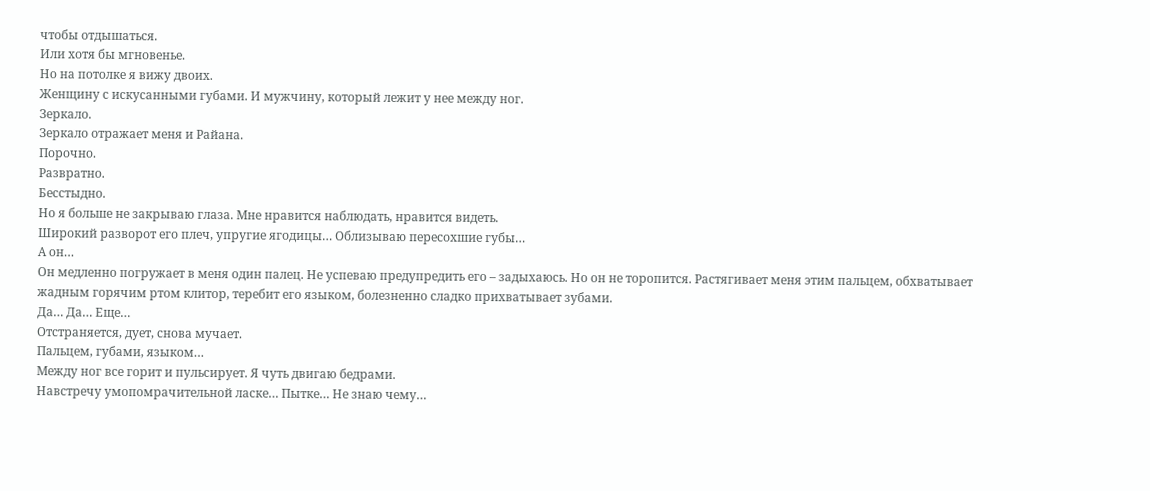чтобы отдышаться.
Или хотя бы мгновенье.
Но на потолке я вижу двоих.
Женщину с искусанными губами. И мужчину, который лежит у нее между ног.
Зеркало.
Зеркало отражает меня и Райана.
Порочно.
Развратно.
Бесстыдно.
Но я больше не закрываю глаза. Мне нравится наблюдать, нравится видеть.
Широкий разворот его плеч, упругие ягодицы… Облизываю пересохшие губы…
А он…
Он медленно погружает в меня один палец. Не успеваю предупредить его – задыхаюсь. Но он не торопится. Растягивает меня этим пальцем, обхватывает жадным горячим ртом клитор, теребит его языком, болезненно сладко прихватывает зубами.
Да… Да… Еще…
Отстраняется, дует, снова мучает.
Пальцем, губами, языком…
Между ног все горит и пульсирует. Я чуть двигаю бедрами.
Навстречу умопомрачительной ласке… Пытке… Не знаю чему…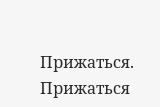Прижаться. Прижаться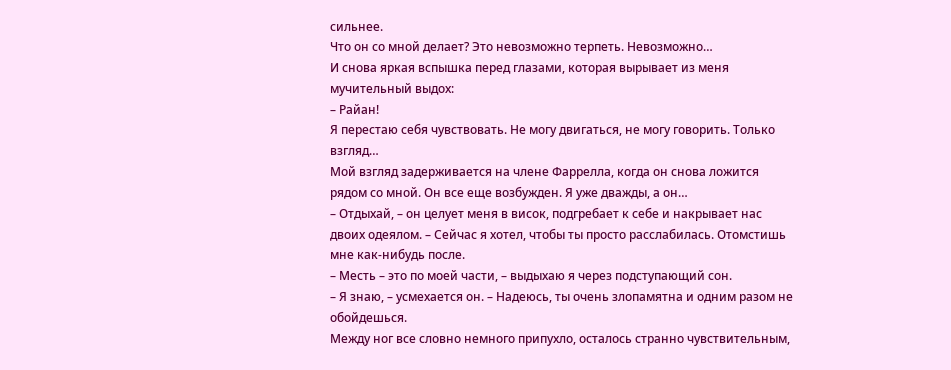сильнее.
Что он со мной делает? Это невозможно терпеть. Невозможно…
И снова яркая вспышка перед глазами, которая вырывает из меня мучительный выдох:
– Райан!
Я перестаю себя чувствовать. Не могу двигаться, не могу говорить. Только взгляд…
Мой взгляд задерживается на члене Фаррелла, когда он снова ложится рядом со мной. Он все еще возбужден. Я уже дважды, а он…
– Отдыхай, – он целует меня в висок, подгребает к себе и накрывает нас двоих одеялом. – Сейчас я хотел, чтобы ты просто расслабилась. Отомстишь мне как-нибудь после.
– Месть – это по моей части, – выдыхаю я через подступающий сон.
– Я знаю, – усмехается он. – Надеюсь, ты очень злопамятна и одним разом не обойдешься.
Между ног все словно немного припухло, осталось странно чувствительным,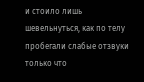и стоило лишь шевельнуться, как по телу пробегали слабые отзвуки только что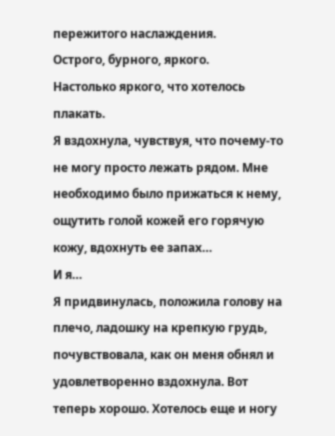пережитого наслаждения.
Острого, бурного, яркого.
Настолько яркого, что хотелось плакать.
Я вздохнула, чувствуя, что почему-то не могу просто лежать рядом. Мне необходимо было прижаться к нему, ощутить голой кожей его горячую кожу, вдохнуть ее запах…
И я…
Я придвинулась, положила голову на плечо, ладошку на крепкую грудь, почувствовала, как он меня обнял и удовлетворенно вздохнула. Вот теперь хорошо. Хотелось еще и ногу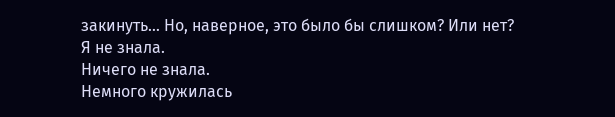закинуть… Но, наверное, это было бы слишком? Или нет?
Я не знала.
Ничего не знала.
Немного кружилась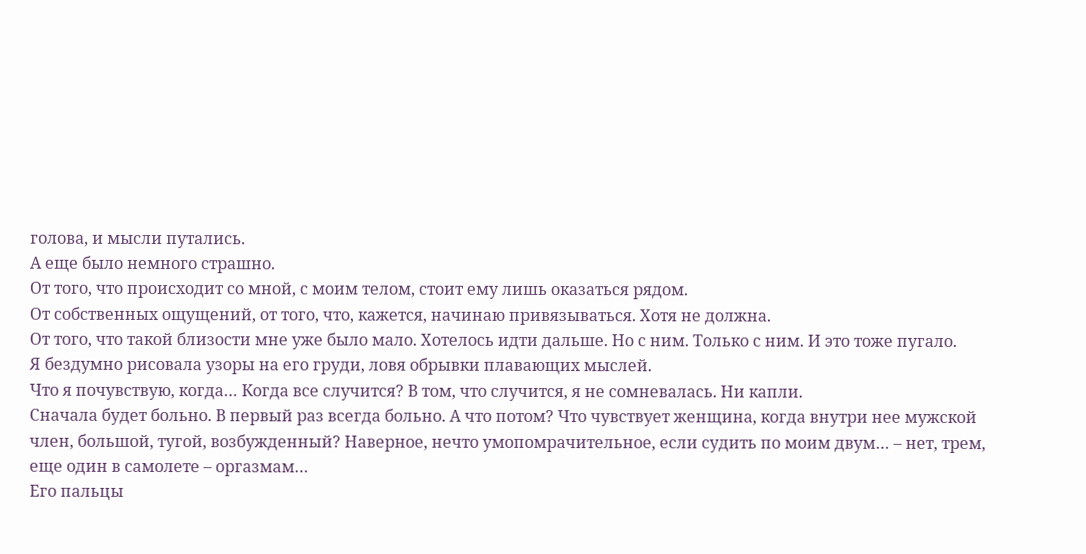голова, и мысли путались.
А еще было немного страшно.
От того, что происходит со мной, с моим телом, стоит ему лишь оказаться рядом.
От собственных ощущений, от того, что, кажется, начинаю привязываться. Хотя не должна.
От того, что такой близости мне уже было мало. Хотелось идти дальше. Но с ним. Только с ним. И это тоже пугало.
Я бездумно рисовала узоры на его груди, ловя обрывки плавающих мыслей.
Что я почувствую, когда… Когда все случится? В том, что случится, я не сомневалась. Ни капли.
Сначала будет больно. В первый раз всегда больно. А что потом? Что чувствует женщина, когда внутри нее мужской член, большой, тугой, возбужденный? Наверное, нечто умопомрачительное, если судить по моим двум… – нет, трем, еще один в самолете – оргазмам…
Его пальцы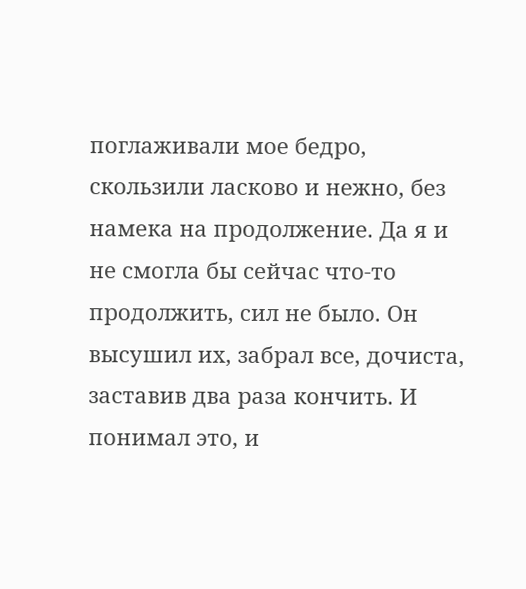поглаживали мое бедро, скользили ласково и нежно, без намека на продолжение. Да я и не смогла бы сейчас что-то продолжить, сил не было. Он высушил их, забрал все, дочиста, заставив два раза кончить. И понимал это, и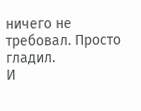ничего не требовал. Просто гладил.
И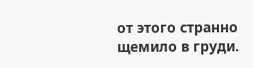от этого странно щемило в груди.